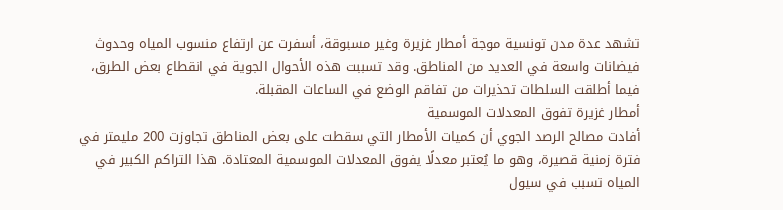تشهد عدة مدن تونسية موجة أمطار غزيرة وغير مسبوقة، أسفرت عن ارتفاع منسوب المياه وحدوث فيضانات واسعة في العديد من المناطق. وقد تسببت هذه الأحوال الجوية في انقطاع بعض الطرق، فيما أطلقت السلطات تحذيرات من تفاقم الوضع في الساعات المقبلة.
أمطار غزيرة تفوق المعدلات الموسمية
أفادت مصالح الرصد الجوي أن كميات الأمطار التي سقطت على بعض المناطق تجاوزت 200 مليمتر في فترة زمنية قصيرة، وهو ما يُعتبر معدلًا يفوق المعدلات الموسمية المعتادة. هذا التراكم الكبير في المياه تسبب في سيول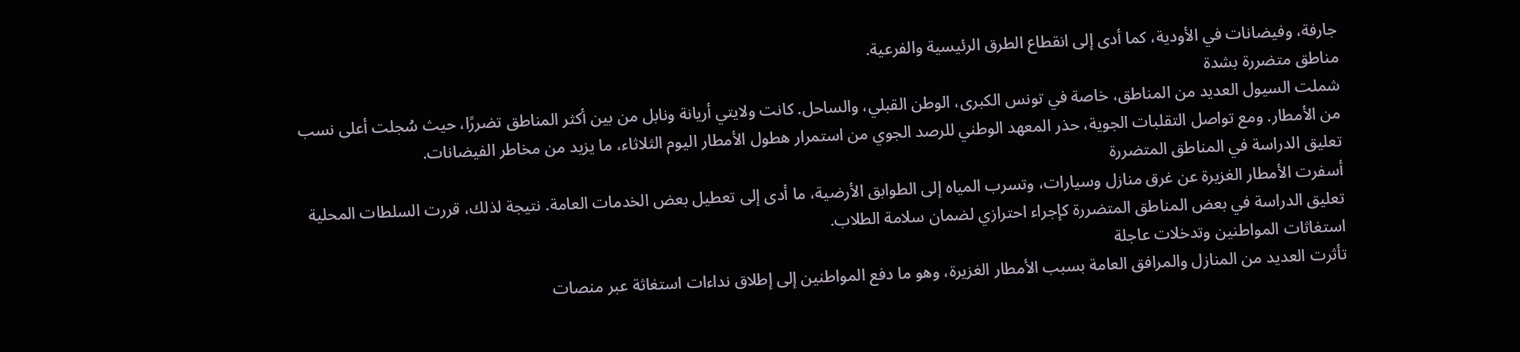جارفة، وفيضانات في الأودية، كما أدى إلى انقطاع الطرق الرئيسية والفرعية.
مناطق متضررة بشدة
شملت السيول العديد من المناطق، خاصة في تونس الكبرى، الوطن القبلي، والساحل. كانت ولايتي أريانة ونابل من بين أكثر المناطق تضررًا، حيث سُجلت أعلى نسب من الأمطار. ومع تواصل التقلبات الجوية، حذر المعهد الوطني للرصد الجوي من استمرار هطول الأمطار اليوم الثلاثاء، ما يزيد من مخاطر الفيضانات.
تعليق الدراسة في المناطق المتضررة
أسفرت الأمطار الغزيرة عن غرق منازل وسيارات، وتسرب المياه إلى الطوابق الأرضية، ما أدى إلى تعطيل بعض الخدمات العامة. نتيجة لذلك، قررت السلطات المحلية تعليق الدراسة في بعض المناطق المتضررة كإجراء احترازي لضمان سلامة الطلاب.
استغاثات المواطنين وتدخلات عاجلة
تأثرت العديد من المنازل والمرافق العامة بسبب الأمطار الغزيرة، وهو ما دفع المواطنين إلى إطلاق نداءات استغاثة عبر منصات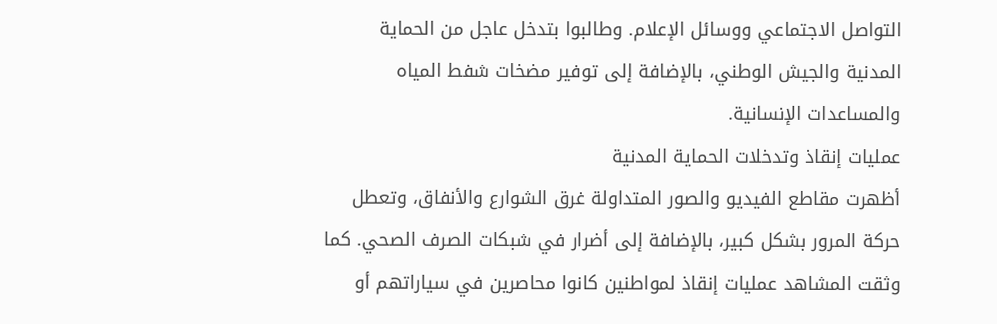التواصل الاجتماعي ووسائل الإعلام. وطالبوا بتدخل عاجل من الحماية المدنية والجيش الوطني، بالإضافة إلى توفير مضخات شفط المياه والمساعدات الإنسانية.
عمليات إنقاذ وتدخلات الحماية المدنية
أظهرت مقاطع الفيديو والصور المتداولة غرق الشوارع والأنفاق، وتعطل حركة المرور بشكل كبير، بالإضافة إلى أضرار في شبكات الصرف الصحي. كما وثقت المشاهد عمليات إنقاذ لمواطنين كانوا محاصرين في سياراتهم أو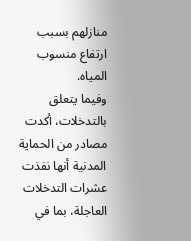منازلهم بسبب ارتفاع منسوب المياه.
وفيما يتعلق بالتدخلات، أكدت مصادر من الحماية المدنية أنها نفذت عشرات التدخلات العاجلة، بما في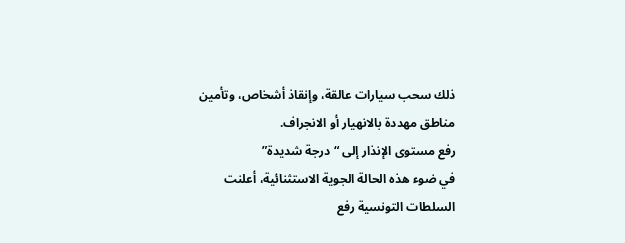ذلك سحب سيارات عالقة، وإنقاذ أشخاص، وتأمين مناطق مهددة بالانهيار أو الانجراف.
رفع مستوى الإنذار إلى “درجة شديدة”
في ضوء هذه الحالة الجوية الاستثنائية، أعلنت السلطات التونسية رفع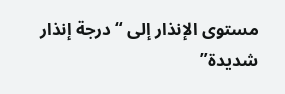مستوى الإنذار إلى “درجة إنذار شديدة”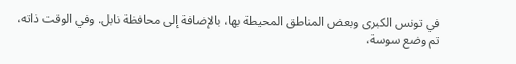في تونس الكبرى وبعض المناطق المحيطة بها، بالإضافة إلى محافظة نابل. وفي الوقت ذاته، تم وضع سوسة،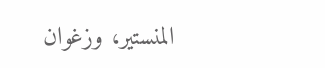المنستير، وزغوان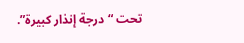تحت “درجة إنذار كبيرة”.